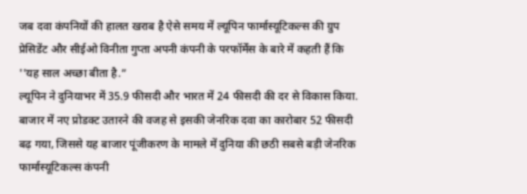जब दवा कंपनियों की हालत खराब है ऐसे समय में ल्यूपिन फार्मास्यूटिकल्स की ग्रुप प्रेसिडेंट और सीईओ विनीता गुप्ता अपनी कंपनी के परफॉर्मेंस के बारे में कहती हैं कि ''यह साल अच्छा बीता है.”
ल्यूपिन ने दुनियाभर में 35.9 फीसदी और भारत में 24 फीसदी की दर से विकास किया. बाजार में नए प्रोडक्ट उतारने की वजह से इसकी जेनरिक दवा का कारोबार 52 फीसदी बढ़ गया, जिससे यह बाजार पूंजीकरण के मामले में दुनिया की छठी सबसे बड़ी जेनरिक फार्मास्यूटिकल्स कंपनी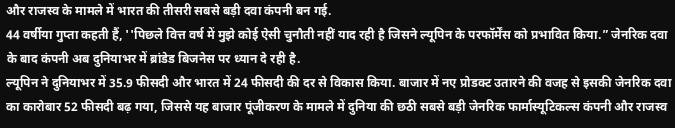और राजस्व के मामले में भारत की तीसरी सबसे बड़ी दवा कंपनी बन गई.
44 वर्षीया गुप्ता कहती हैं, ''पिछले वित्त वर्ष में मुझे कोई ऐसी चुनौती नहीं याद रही है जिसने ल्यूपिन के परफॉर्मेंस को प्रभावित किया.” जेनरिक दवा के बाद कंपनी अब दुनियाभर में ब्रांडेड बिजनेस पर ध्यान दे रही है.
ल्यूपिन ने दुनियाभर में 35.9 फीसदी और भारत में 24 फीसदी की दर से विकास किया. बाजार में नए प्रोडक्ट उतारने की वजह से इसकी जेनरिक दवा का कारोबार 52 फीसदी बढ़ गया, जिससे यह बाजार पूंजीकरण के मामले में दुनिया की छठी सबसे बड़ी जेनरिक फार्मास्यूटिकल्स कंपनी और राजस्व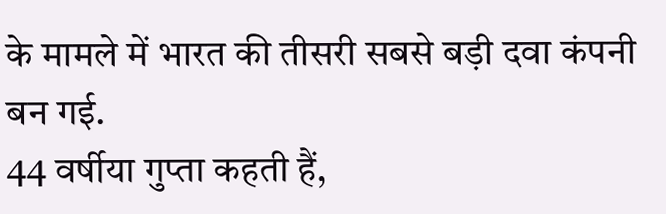के मामले में भारत की तीसरी सबसे बड़ी दवा कंपनी बन गई.
44 वर्षीया गुप्ता कहती हैं,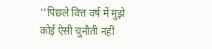''पिछले वित्त वर्ष में मुझे कोई ऐसी चुनौती नहीं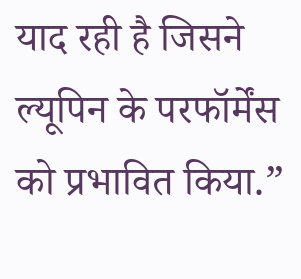याद रही है जिसने ल्यूपिन के परफॉर्मेंस को प्रभावित किया.”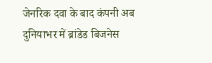जेनरिक दवा के बाद कंपनी अब दुनियाभर में ब्रांडेड बिजनेस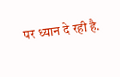पर ध्यान दे रही है.